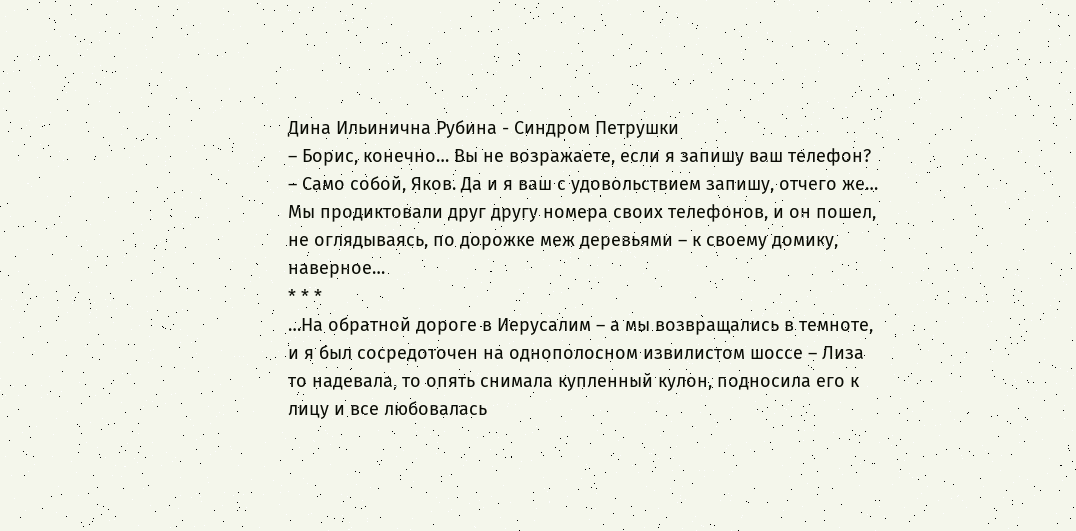Дина Ильинична Рубина - Синдром Петрушки
– Борис, конечно… Вы не возражаете, если я запишу ваш телефон?
– Само собой, Яков. Да и я ваш с удовольствием запишу, отчего же…
Мы продиктовали друг другу номера своих телефонов, и он пошел, не оглядываясь, по дорожке меж деревьями – к своему домику, наверное…
* * *
…На обратной дороге в Иерусалим – а мы возвращались в темноте, и я был сосредоточен на однополосном извилистом шоссе – Лиза то надевала, то опять снимала купленный кулон, подносила его к лицу и все любовалась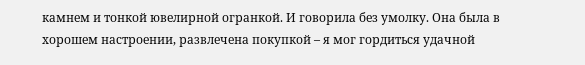камнем и тонкой ювелирной огранкой. И говорила без умолку. Она была в хорошем настроении, развлечена покупкой – я мог гордиться удачной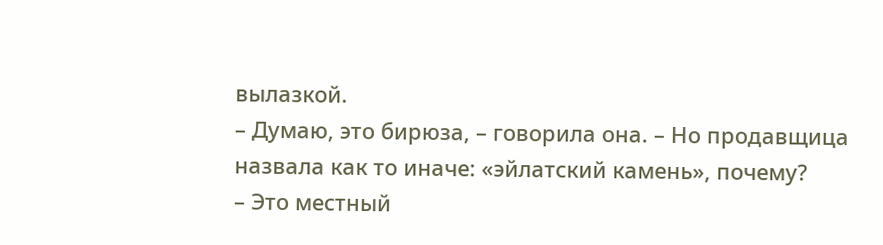вылазкой.
– Думаю, это бирюза, – говорила она. – Но продавщица назвала как то иначе: «эйлатский камень», почему?
– Это местный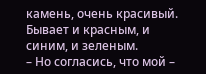камень, очень красивый. Бывает и красным, и синим, и зеленым.
– Но согласись, что мой –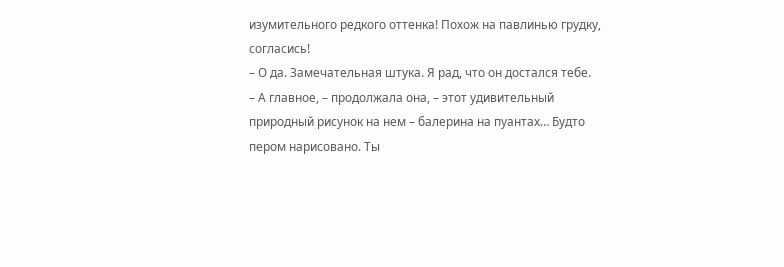изумительного редкого оттенка! Похож на павлинью грудку, согласись!
– О да. Замечательная штука. Я рад, что он достался тебе.
– А главное, – продолжала она, – этот удивительный природный рисунок на нем – балерина на пуантах… Будто пером нарисовано. Ты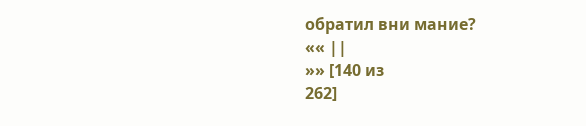обратил вни мание?
«« ||
»» [140 из
262]